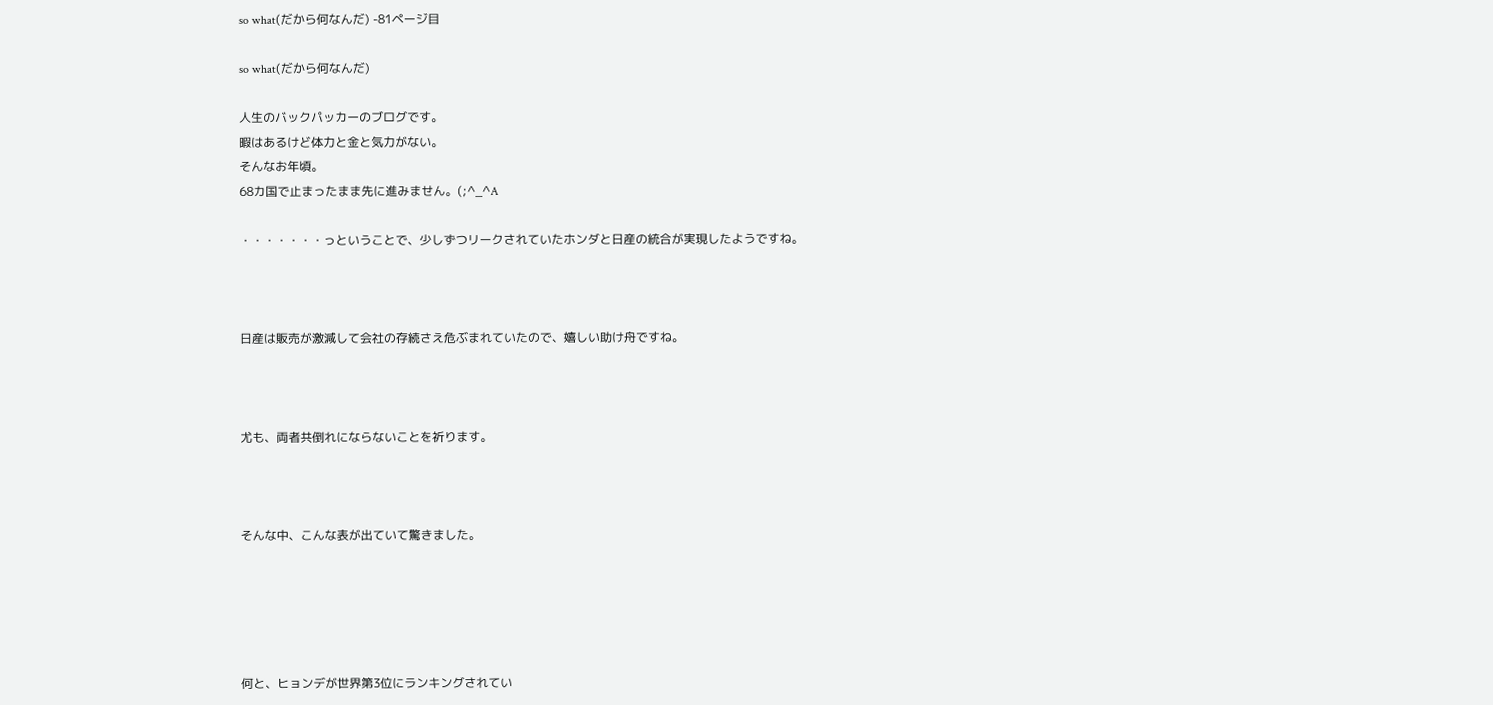so what(だから何なんだ) -81ページ目

so what(だから何なんだ)

人生のバックパッカーのブログです。
暇はあるけど体力と金と気力がない。
そんなお年頃。
68カ国で止まったまま先に進みません。(;^_^A

・・・・・・・っということで、少しずつリークされていたホンダと日産の統合が実現したようですね。



日産は販売が激減して会社の存続さえ危ぶまれていたので、嬉しい助け舟ですね。



尤も、両者共倒れにならないことを祈ります。



そんな中、こんな表が出ていて驚きました。





何と、ヒョンデが世界第3位にランキングされてい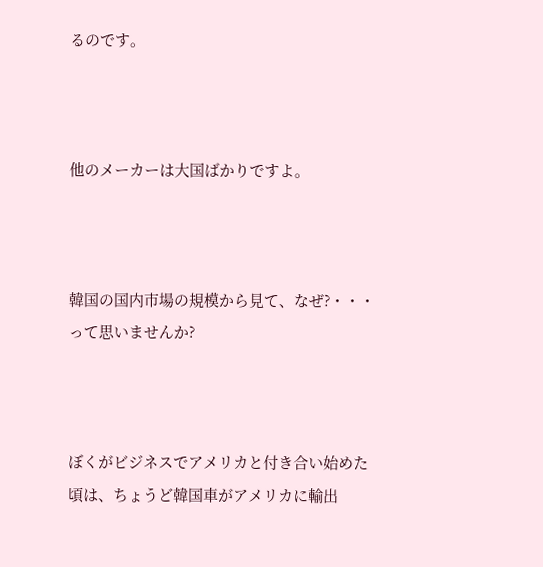るのです。



他のメーカーは大国ばかりですよ。



韓国の国内市場の規模から見て、なぜ?・・・って思いませんか?



ぼくがビジネスでアメリカと付き合い始めた頃は、ちょうど韓国車がアメリカに輸出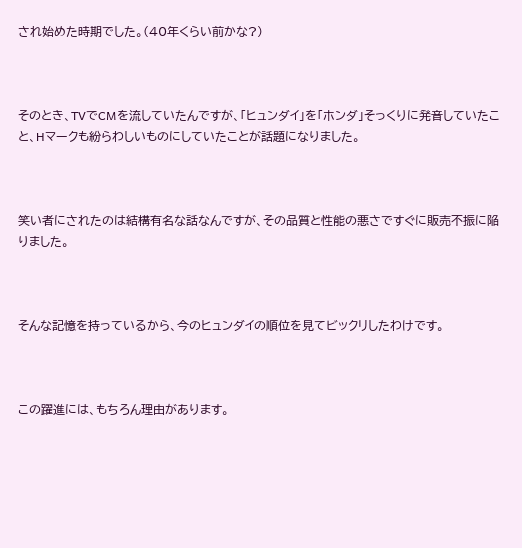され始めた時期でした。(40年くらい前かな?)



そのとき、TVでCMを流していたんですが、「ヒュンダイ」を「ホンダ」そっくりに発音していたこと、Hマークも紛らわしいものにしていたことが話題になりました。



笑い者にされたのは結構有名な話なんですが、その品質と性能の悪さですぐに販売不振に陥りました。



そんな記憶を持っているから、今のヒュンダイの順位を見てビックリしたわけです。



この躍進には、もちろん理由があります。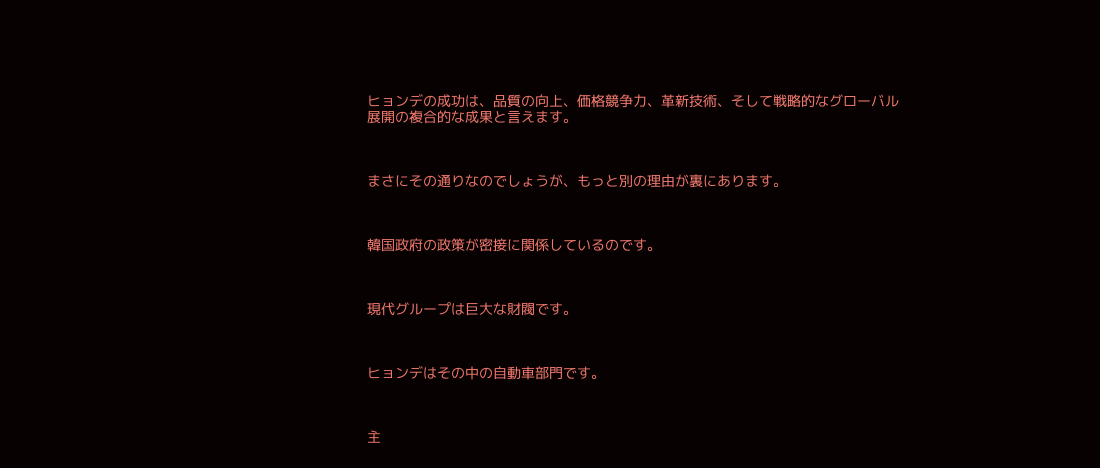ヒョンデの成功は、品質の向上、価格競争力、革新技術、そして戦略的なグローバル展開の複合的な成果と言えます。



まさにその通りなのでしょうが、もっと別の理由が裏にあります。



韓国政府の政策が密接に関係しているのです。



現代グループは巨大な財閥です。



ヒョンデはその中の自動車部門です。



主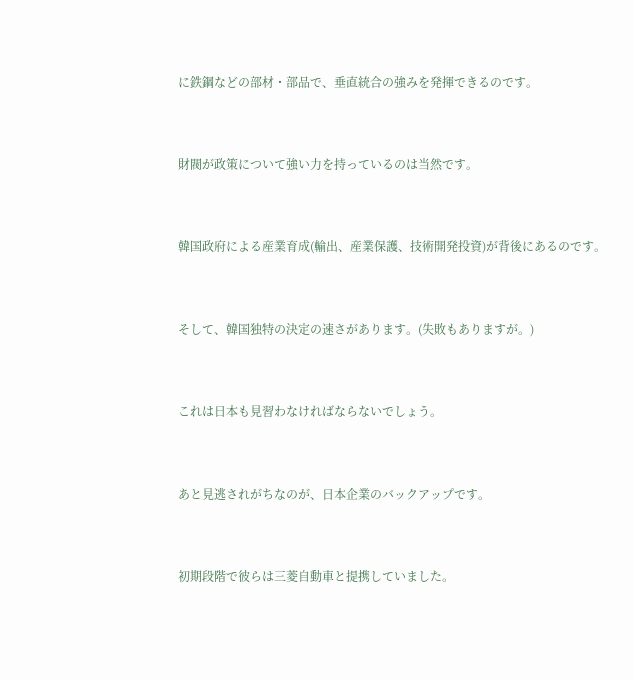に鉄鋼などの部材・部品で、垂直統合の強みを発揮できるのです。



財閥が政策について強い力を持っているのは当然です。



韓国政府による産業育成(輸出、産業保護、技術開発投資)が背後にあるのです。



そして、韓国独特の決定の速さがあります。(失敗もありますが。)



これは日本も見習わなければならないでしょう。



あと見逃されがちなのが、日本企業のバックアップです。



初期段階で彼らは三菱自動車と提携していました。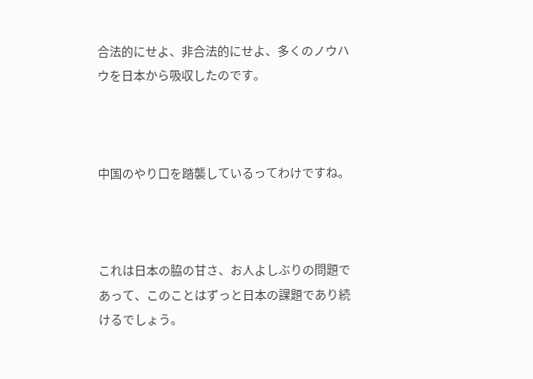合法的にせよ、非合法的にせよ、多くのノウハウを日本から吸収したのです。



中国のやり口を踏襲しているってわけですね。



これは日本の脇の甘さ、お人よしぶりの問題であって、このことはずっと日本の課題であり続けるでしょう。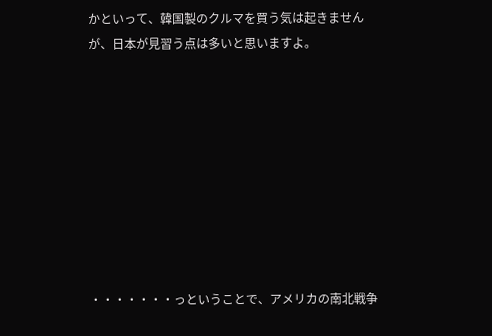かといって、韓国製のクルマを買う気は起きませんが、日本が見習う点は多いと思いますよ。









・・・・・・・っということで、アメリカの南北戦争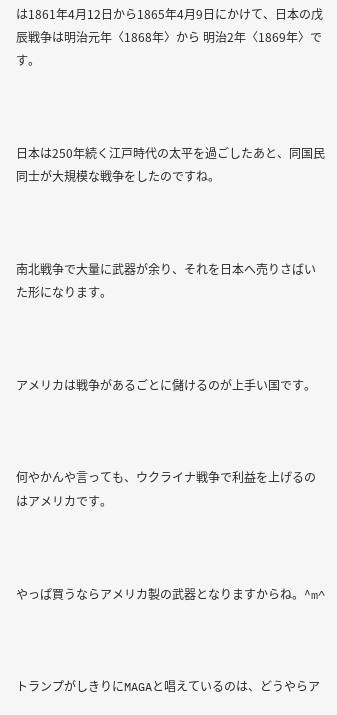は1861年4月12日から1865年4月9日にかけて、日本の戊辰戦争は明治元年〈1868年〉から 明治2年〈1869年〉です。



日本は250年続く江戸時代の太平を過ごしたあと、同国民同士が大規模な戦争をしたのですね。



南北戦争で大量に武器が余り、それを日本へ売りさばいた形になります。



アメリカは戦争があるごとに儲けるのが上手い国です。



何やかんや言っても、ウクライナ戦争で利益を上げるのはアメリカです。



やっぱ買うならアメリカ製の武器となりますからね。^m^



トランプがしきりにMAGAと唱えているのは、どうやらア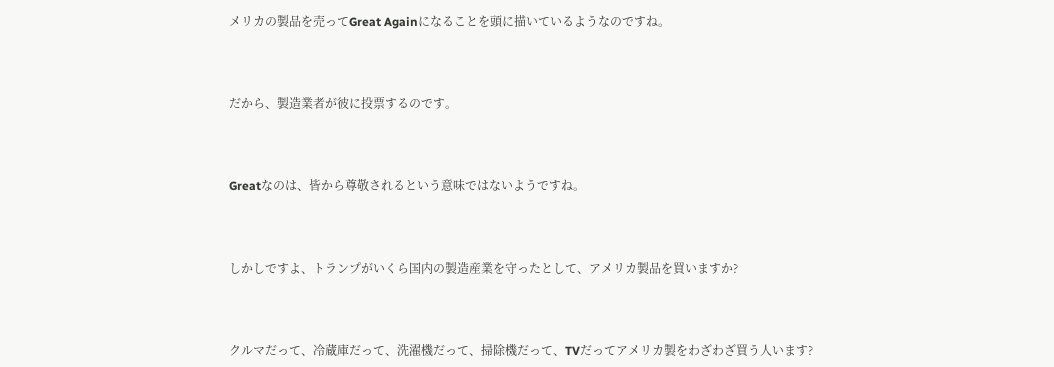メリカの製品を売ってGreat Againになることを頭に描いているようなのですね。



だから、製造業者が彼に投票するのです。



Greatなのは、皆から尊敬されるという意味ではないようですね。



しかしですよ、トランプがいくら国内の製造産業を守ったとして、アメリカ製品を買いますか?



クルマだって、冷蔵庫だって、洗濯機だって、掃除機だって、TVだってアメリカ製をわざわざ買う人います?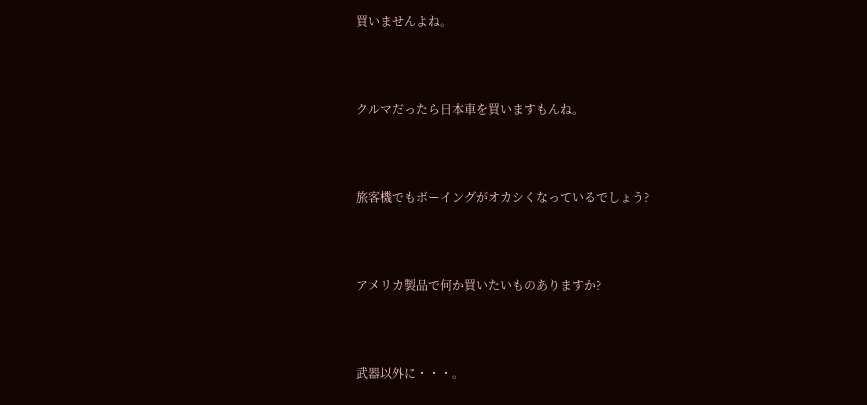買いませんよね。



クルマだったら日本車を買いますもんね。



旅客機でもボーイングがオカシくなっているでしょう?



アメリカ製品で何か買いたいものありますか?



武器以外に・・・。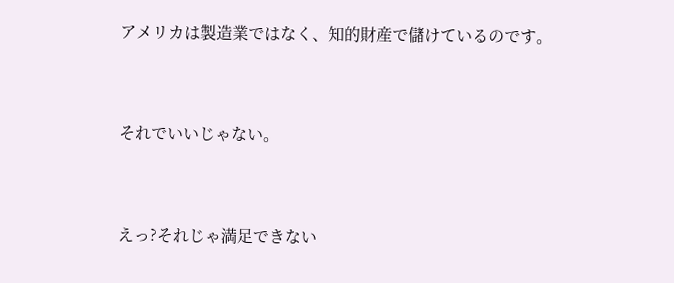アメリカは製造業ではなく、知的財産で儲けているのです。



それでいいじゃない。



えっ?それじゃ満足できない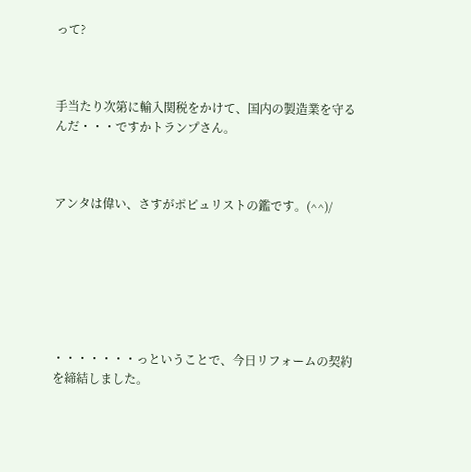って?



手当たり次第に輸入関税をかけて、国内の製造業を守るんだ・・・ですかトランプさん。



アンタは偉い、さすがポピュリストの鑑です。(^^)/







・・・・・・・っということで、今日リフォームの契約を締結しました。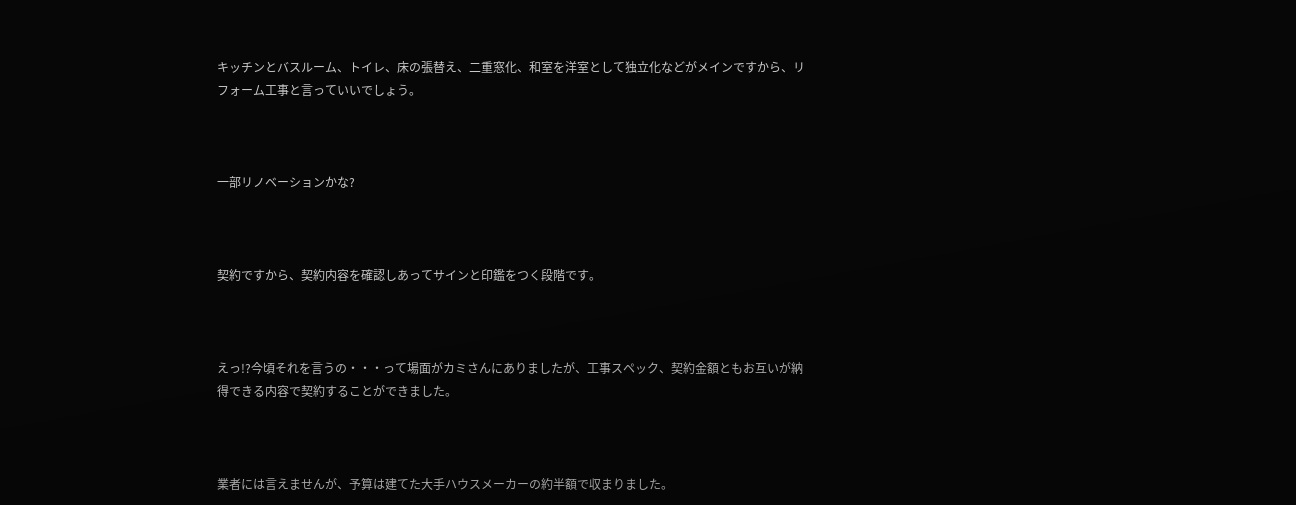キッチンとバスルーム、トイレ、床の張替え、二重窓化、和室を洋室として独立化などがメインですから、リフォーム工事と言っていいでしょう。



一部リノベーションかな?



契約ですから、契約内容を確認しあってサインと印鑑をつく段階です。



えっ!?今頃それを言うの・・・って場面がカミさんにありましたが、工事スペック、契約金額ともお互いが納得できる内容で契約することができました。



業者には言えませんが、予算は建てた大手ハウスメーカーの約半額で収まりました。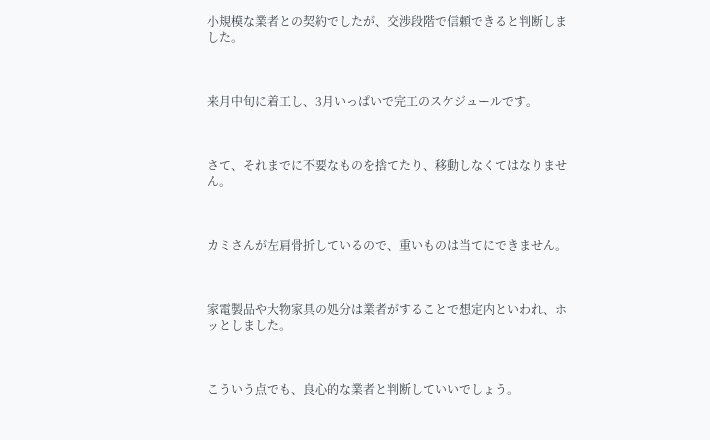小規模な業者との契約でしたが、交渉段階で信頼できると判断しました。



来月中旬に着工し、3月いっぱいで完工のスケジュールです。



さて、それまでに不要なものを捨てたり、移動しなくてはなりません。



カミさんが左肩骨折しているので、重いものは当てにできません。



家電製品や大物家具の処分は業者がすることで想定内といわれ、ホッとしました。



こういう点でも、良心的な業者と判断していいでしょう。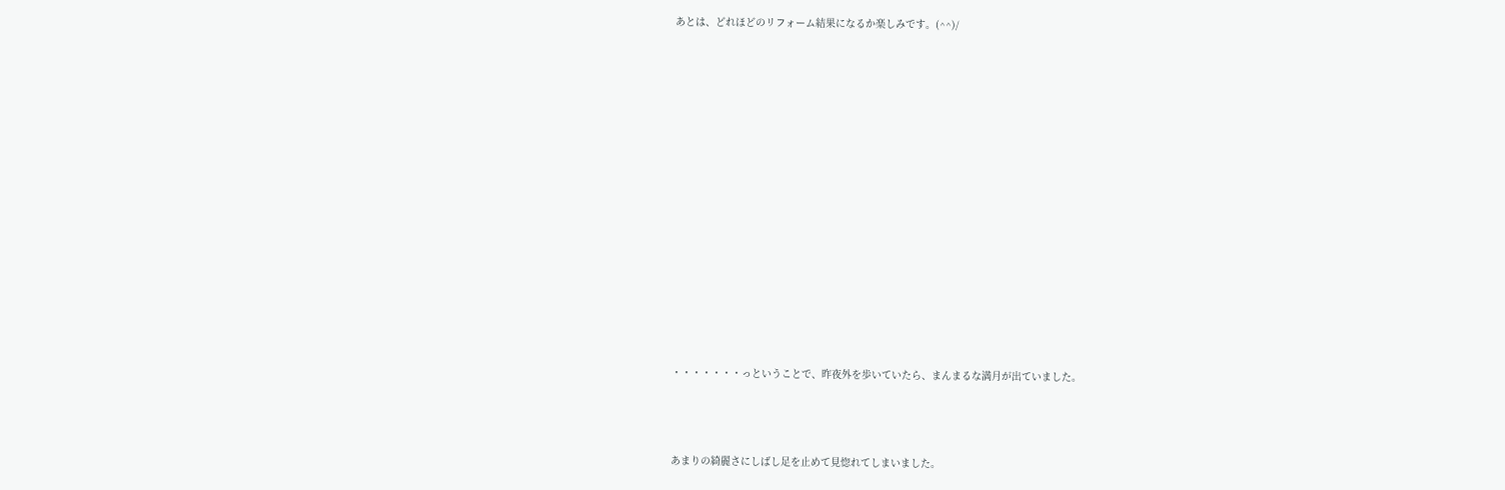あとは、どれほどのリフォーム結果になるか楽しみです。(^^)/















・・・・・・・っということで、昨夜外を歩いていたら、まんまるな満月が出ていました。



あまりの綺麗さにしばし足を止めて見惚れてしまいました。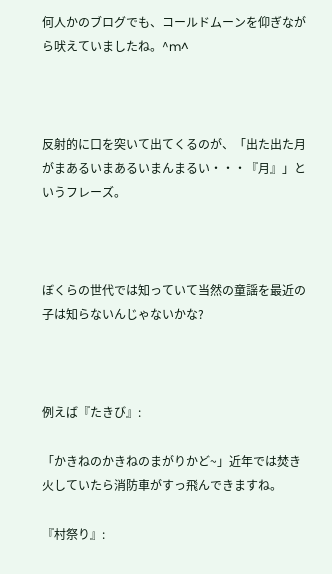何人かのブログでも、コールドムーンを仰ぎながら吠えていましたね。^m^



反射的に口を突いて出てくるのが、「出た出た月がまあるいまあるいまんまるい・・・『月』」というフレーズ。



ぼくらの世代では知っていて当然の童謡を最近の子は知らないんじゃないかな?



例えば『たきび』:

「かきねのかきねのまがりかど~」近年では焚き火していたら消防車がすっ飛んできますね。

『村祭り』: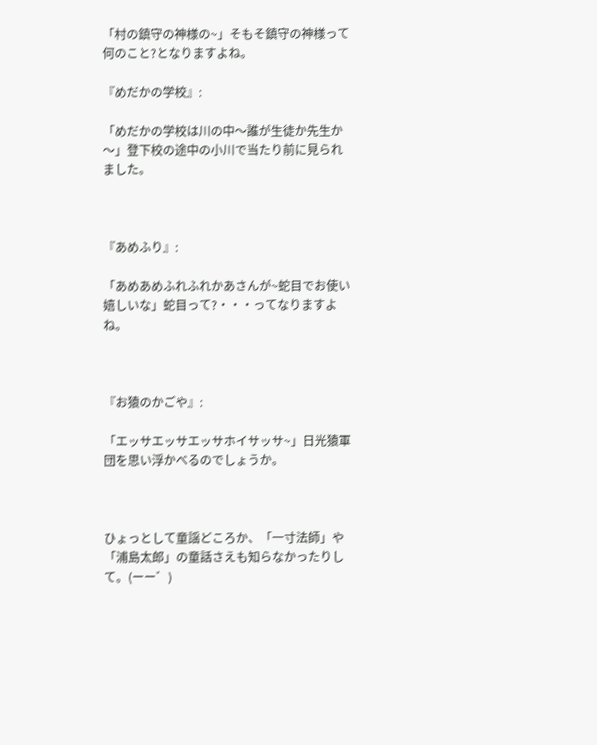「村の鎮守の神様の~」そもそ鎮守の神様って何のこと?となりますよね。

『めだかの学校』:

「めだかの学校は川の中〜誰が生徒か先生か〜」登下校の途中の小川で当たり前に見られました。



『あめふり』:

「あめあめふれふれかあさんが~蛇目でお使い嬉しいな」蛇目って?・・・ってなりますよね。



『お猿のかごや』:

「エッサエッサエッサホイサッサ~」日光猿軍団を思い浮かべるのでしょうか。



ひょっとして童謡どころか、「一寸法師」や「浦島太郎」の童話さえも知らなかったりして。(ーー゛)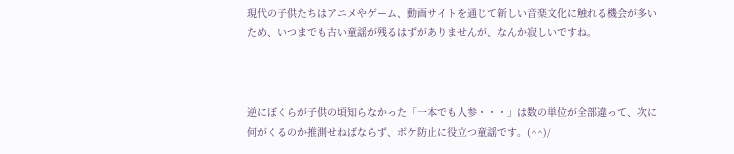現代の子供たちはアニメやゲーム、動画サイトを通じて新しい音楽文化に触れる機会が多いため、いつまでも古い童謡が残るはずがありませんが、なんか寂しいですね。



逆にぼくらが子供の頃知らなかった「一本でも人参・・・」は数の単位が全部違って、次に何がくるのか推測せねばならず、ボケ防止に役立つ童謡です。(^^)/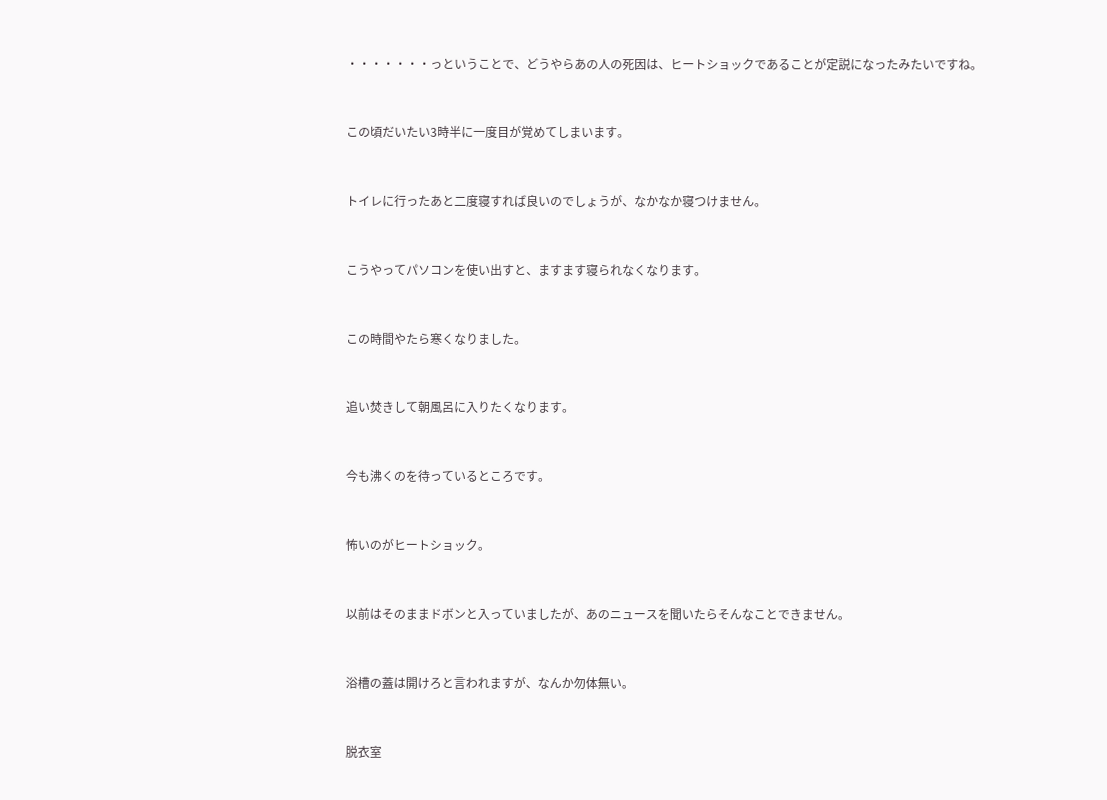・・・・・・・っということで、どうやらあの人の死因は、ヒートショックであることが定説になったみたいですね。



この頃だいたい3時半に一度目が覚めてしまいます。



トイレに行ったあと二度寝すれば良いのでしょうが、なかなか寝つけません。



こうやってパソコンを使い出すと、ますます寝られなくなります。



この時間やたら寒くなりました。



追い焚きして朝風呂に入りたくなります。



今も沸くのを待っているところです。



怖いのがヒートショック。



以前はそのままドボンと入っていましたが、あのニュースを聞いたらそんなことできません。



浴槽の蓋は開けろと言われますが、なんか勿体無い。



脱衣室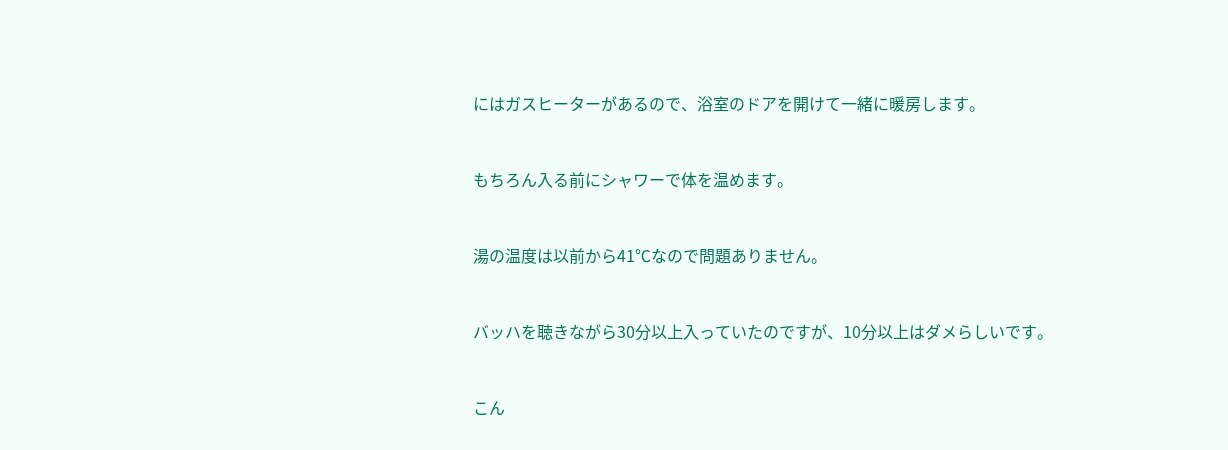にはガスヒーターがあるので、浴室のドアを開けて一緒に暖房します。



もちろん入る前にシャワーで体を温めます。



湯の温度は以前から41℃なので問題ありません。



バッハを聴きながら30分以上入っていたのですが、10分以上はダメらしいです。



こん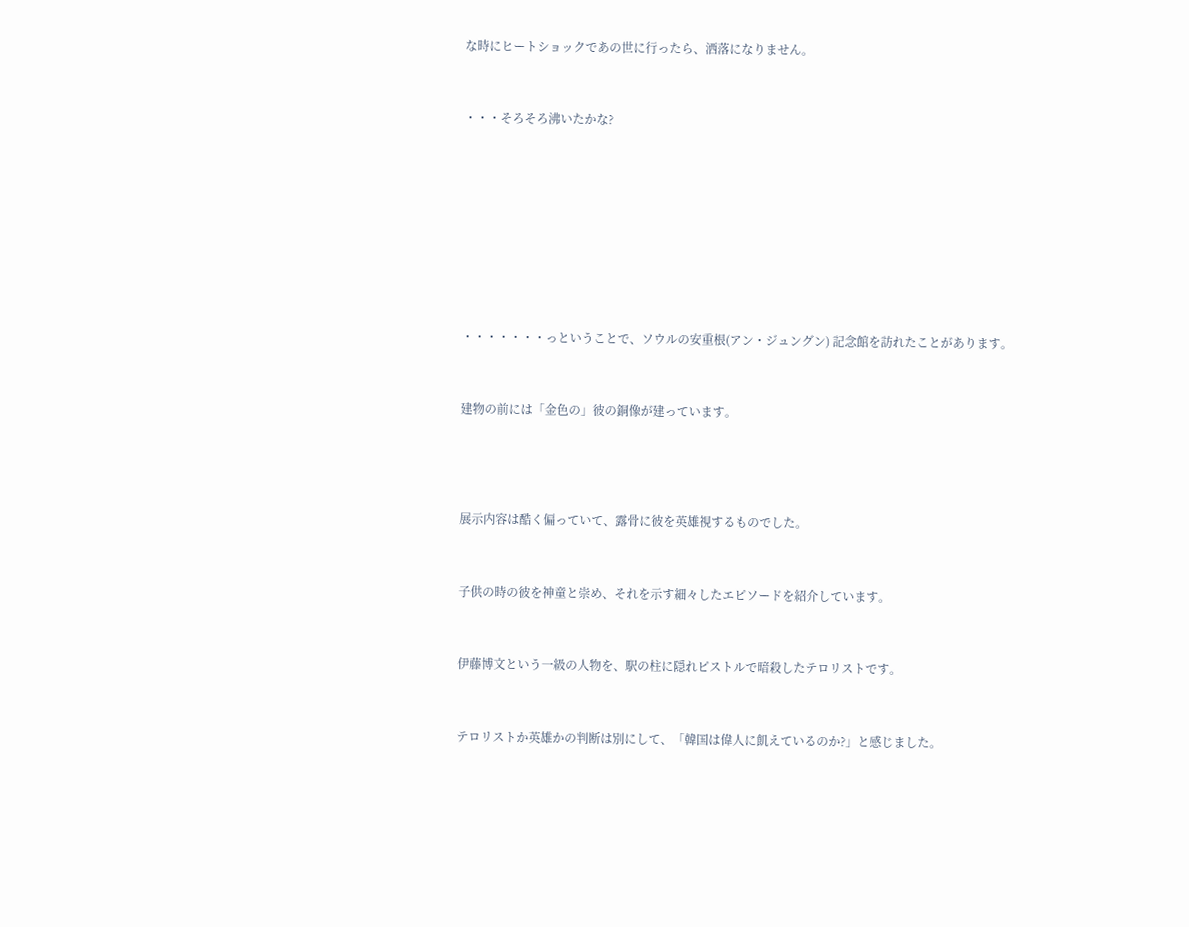な時にヒートショックであの世に行ったら、洒落になりません。



・・・そろそろ沸いたかな?











・・・・・・・っということで、ソウルの安重根(アン・ジュングン) 記念館を訪れたことがあります。



建物の前には「金色の」彼の銅像が建っています。





展示内容は酷く偏っていて、露骨に彼を英雄視するものでした。



子供の時の彼を神童と崇め、それを示す細々したエピソードを紹介しています。



伊藤博文という一級の人物を、駅の柱に隠れピストルで暗殺したテロリストです。



テロリストか英雄かの判断は別にして、「韓国は偉人に飢えているのか?」と感じました。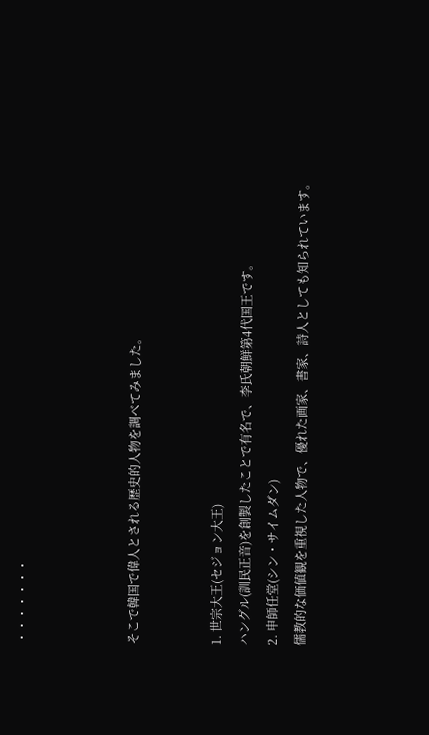・・・・・・・



そこで韓国で偉人とされる歴史的人物を調べてみました。


1. 世宗大王(セジョン大王)
ハングル(訓民正音)を創製したことで有名で、李氏朝鮮第4代国王です。
2. 申師任堂(シン・サイムダン)
儒教的な価値観を重視した人物で、優れた画家、書家、詩人としても知られています。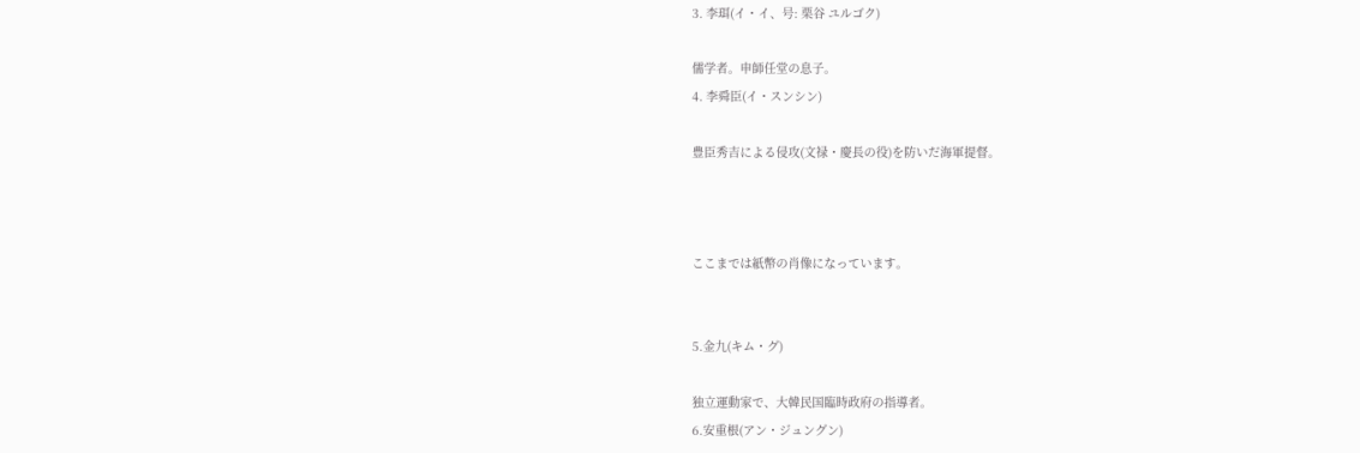3. 李珥(イ・イ、号: 栗谷 ユルゴク)

儒学者。申師任堂の息子。
4. 李舜臣(イ・スンシン)

豊臣秀吉による侵攻(文禄・慶長の役)を防いだ海軍提督。



ここまでは紙幣の肖像になっています。


5.金九(キム・グ)

独立運動家で、大韓民国臨時政府の指導者。
6.安重根(アン・ジュングン)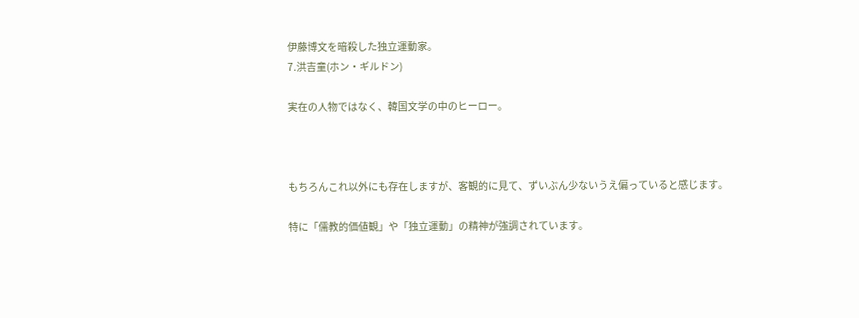伊藤博文を暗殺した独立運動家。
7.洪吉童(ホン・ギルドン)

実在の人物ではなく、韓国文学の中のヒーロー。



もちろんこれ以外にも存在しますが、客観的に見て、ずいぶん少ないうえ偏っていると感じます。

特に「儒教的価値観」や「独立運動」の精神が強調されています。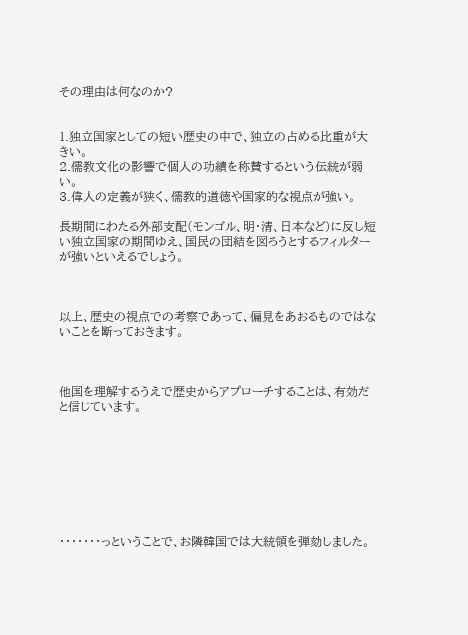その理由は何なのか?


1.独立国家としての短い歴史の中で、独立の占める比重が大きい。
2.儒教文化の影響で個人の功績を称賛するという伝統が弱い。
3.偉人の定義が狭く、儒教的道徳や国家的な視点が強い。

長期間にわたる外部支配(モンゴル、明・清、日本など)に反し短い独立国家の期間ゆえ、国民の団結を図ろうとするフィルターが強いといえるでしょう。



以上、歴史の視点での考察であって、偏見をあおるものではないことを断っておきます。



他国を理解するうえで歴史からアプローチすることは、有効だと信じています。








・・・・・・・っということで、お隣韓国では大統領を弾劾しました。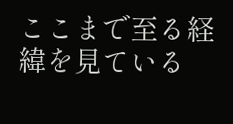ここまで至る経緯を見ている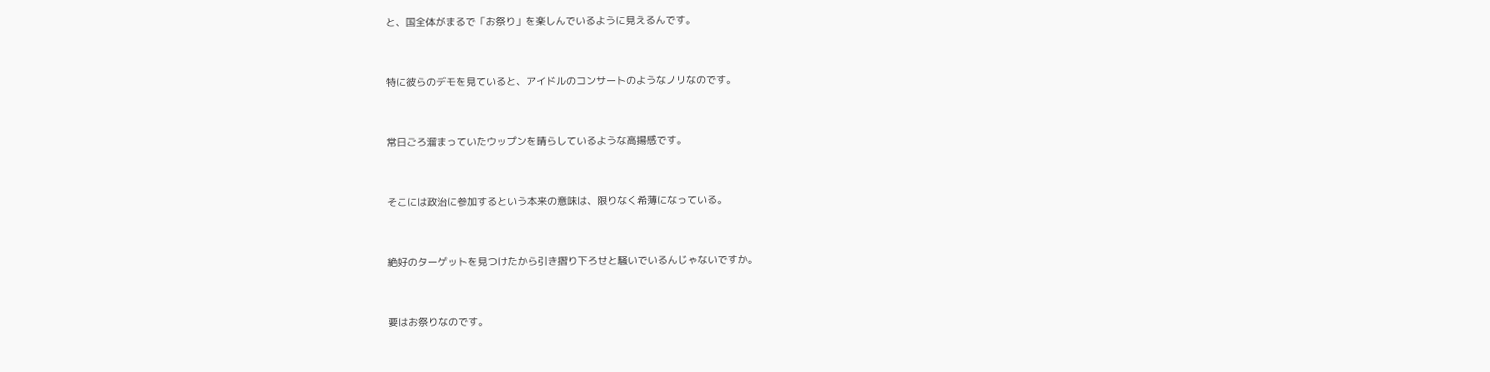と、国全体がまるで「お祭り」を楽しんでいるように見えるんです。



特に彼らのデモを見ていると、アイドルのコンサートのようなノリなのです。



常日ごろ溜まっていたウップンを晴らしているような高揚感です。



そこには政治に参加するという本来の意味は、限りなく希薄になっている。



絶好のターゲットを見つけたから引き摺り下ろせと騒いでいるんじゃないですか。



要はお祭りなのです。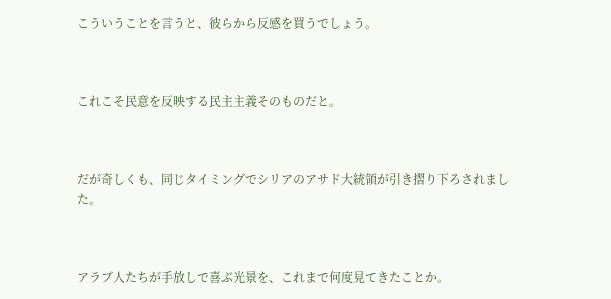こういうことを言うと、彼らから反感を買うでしょう。



これこそ民意を反映する民主主義そのものだと。



だが奇しくも、同じタイミングでシリアのアサド大統領が引き摺り下ろされました。



アラブ人たちが手放しで喜ぶ光景を、これまで何度見てきたことか。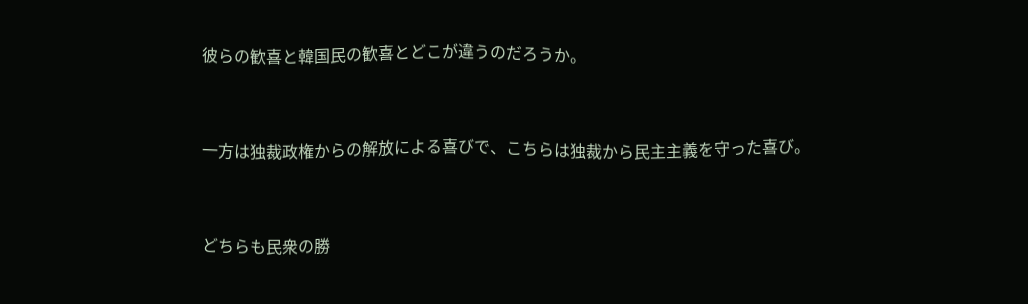彼らの歓喜と韓国民の歓喜とどこが違うのだろうか。



一方は独裁政権からの解放による喜びで、こちらは独裁から民主主義を守った喜び。



どちらも民衆の勝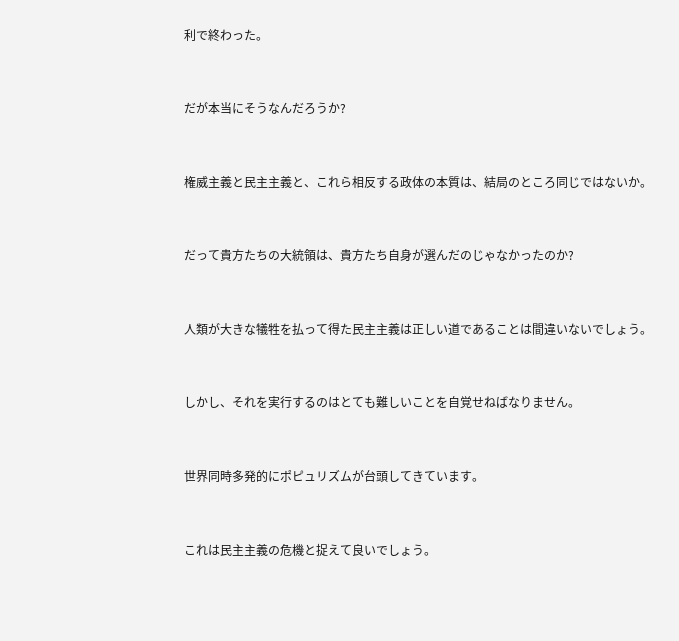利で終わった。



だが本当にそうなんだろうか?



権威主義と民主主義と、これら相反する政体の本質は、結局のところ同じではないか。



だって貴方たちの大統領は、貴方たち自身が選んだのじゃなかったのか?



人類が大きな犠牲を払って得た民主主義は正しい道であることは間違いないでしょう。



しかし、それを実行するのはとても難しいことを自覚せねばなりません。



世界同時多発的にポピュリズムが台頭してきています。



これは民主主義の危機と捉えて良いでしょう。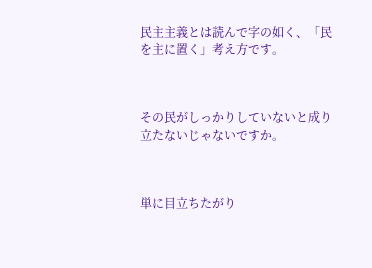民主主義とは読んで字の如く、「民を主に置く」考え方です。



その民がしっかりしていないと成り立たないじゃないですか。



単に目立ちたがり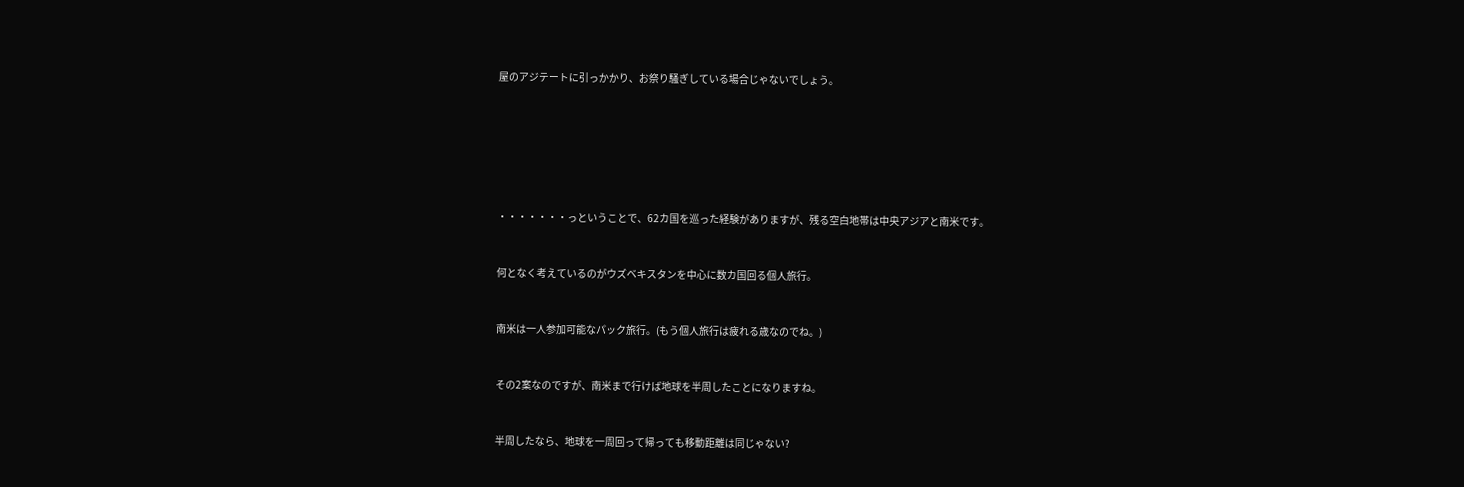屋のアジテートに引っかかり、お祭り騒ぎしている場合じゃないでしょう。









・・・・・・・っということで、62カ国を巡った経験がありますが、残る空白地帯は中央アジアと南米です。



何となく考えているのがウズベキスタンを中心に数カ国回る個人旅行。



南米は一人参加可能なパック旅行。(もう個人旅行は疲れる歳なのでね。)



その2案なのですが、南米まで行けば地球を半周したことになりますね。



半周したなら、地球を一周回って帰っても移動距離は同じゃない?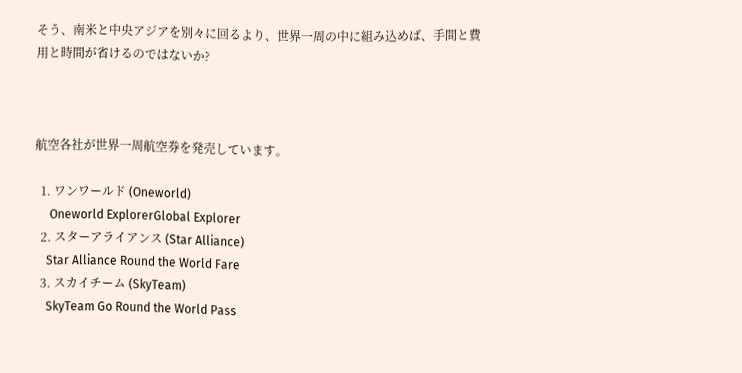そう、南米と中央アジアを別々に回るより、世界一周の中に組み込めば、手間と費用と時間が省けるのではないか?



航空各社が世界一周航空券を発売しています。

  1. ワンワールド (Oneworld)
     Oneworld ExplorerGlobal Explorer
  2. スターアライアンス (Star Alliance)
    Star Alliance Round the World Fare
  3. スカイチーム (SkyTeam)
    SkyTeam Go Round the World Pass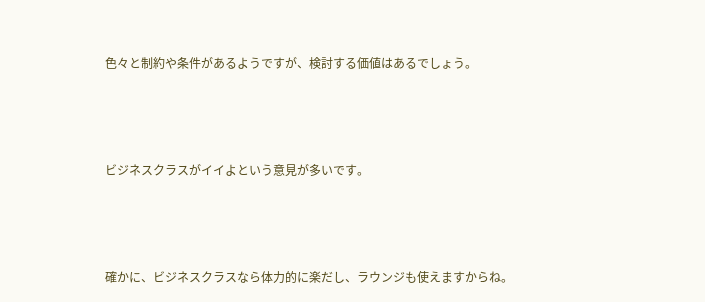色々と制約や条件があるようですが、検討する価値はあるでしょう。



ビジネスクラスがイイよという意見が多いです。



確かに、ビジネスクラスなら体力的に楽だし、ラウンジも使えますからね。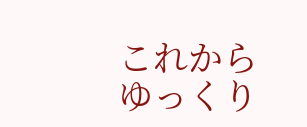これからゆっくり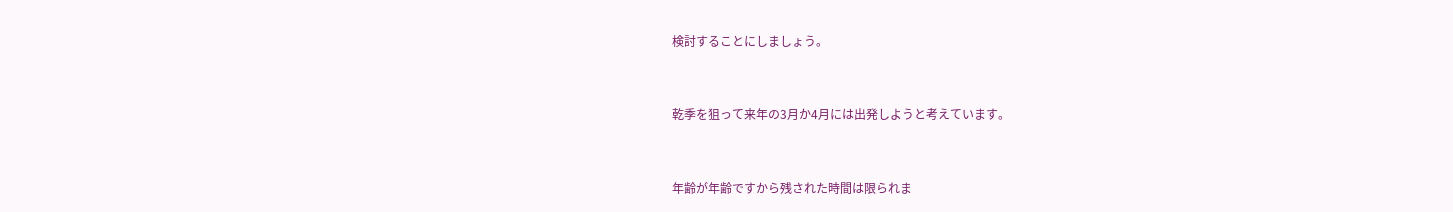検討することにしましょう。



乾季を狙って来年の3月か4月には出発しようと考えています。



年齢が年齢ですから残された時間は限られま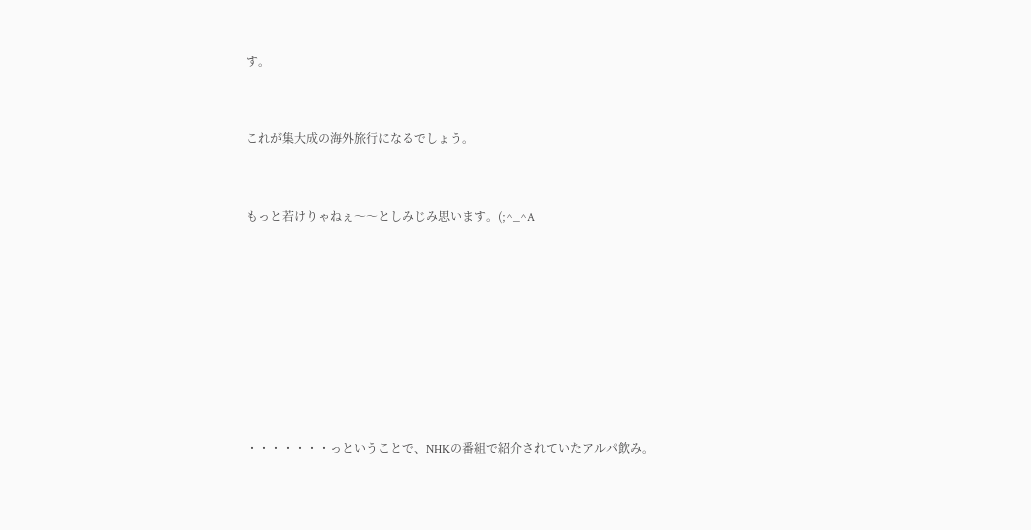す。



これが集大成の海外旅行になるでしょう。



もっと若けりゃねぇ〜〜としみじみ思います。(;^_^A











・・・・・・・っということで、NHKの番組で紹介されていたアルパ飲み。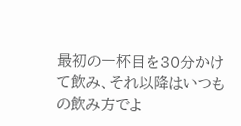最初の一杯目を30分かけて飲み、それ以降はいつもの飲み方でよ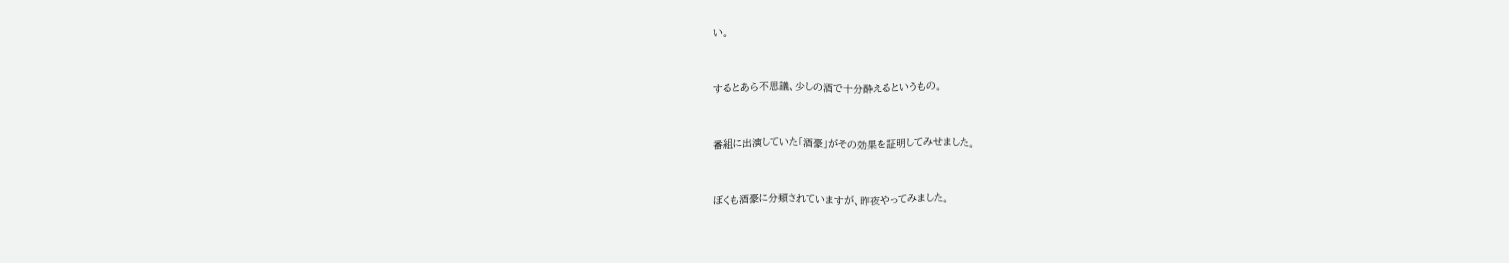い。



するとあら不思議、少しの酒で十分酔えるというもの。



番組に出演していた「酒豪」がその効果を証明してみせました。



ぼくも酒豪に分類されていますが、昨夜やってみました。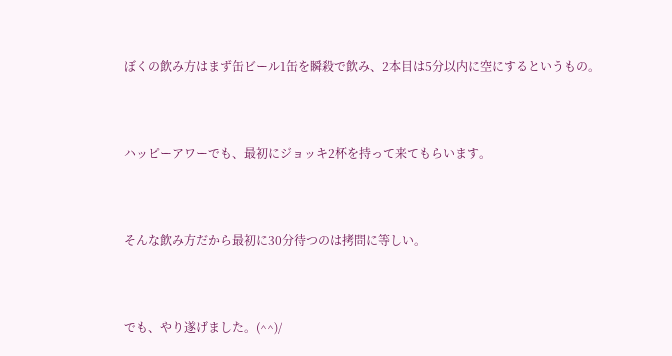ぼくの飲み方はまず缶ビール1缶を瞬殺で飲み、2本目は5分以内に空にするというもの。



ハッピーアワーでも、最初にジョッキ2杯を持って来てもらいます。



そんな飲み方だから最初に30分待つのは拷問に等しい。



でも、やり遂げました。(^^)/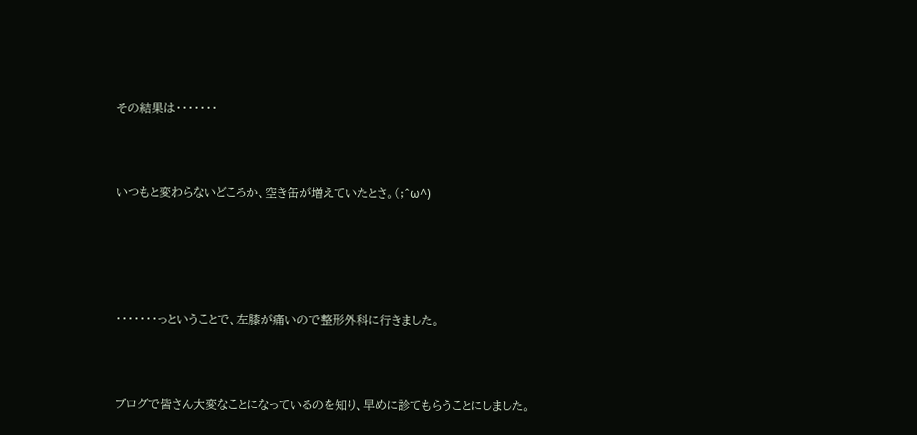その結果は・・・・・・・



いつもと変わらないどころか、空き缶が増えていたとさ。(;^ω^)





・・・・・・・っということで、左膝が痛いので整形外科に行きました。



ブログで皆さん大変なことになっているのを知り、早めに診てもらうことにしました。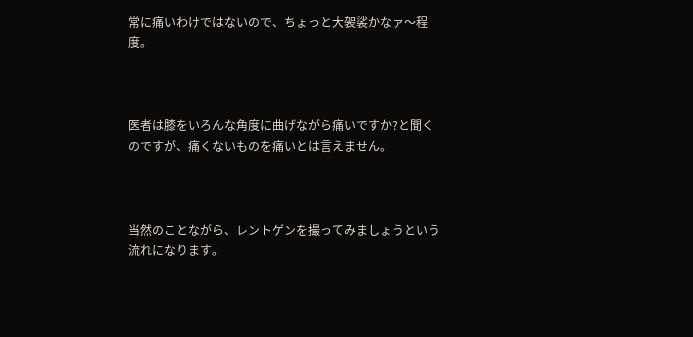常に痛いわけではないので、ちょっと大袈裟かなァ〜程度。



医者は膝をいろんな角度に曲げながら痛いですか?と聞くのですが、痛くないものを痛いとは言えません。



当然のことながら、レントゲンを撮ってみましょうという流れになります。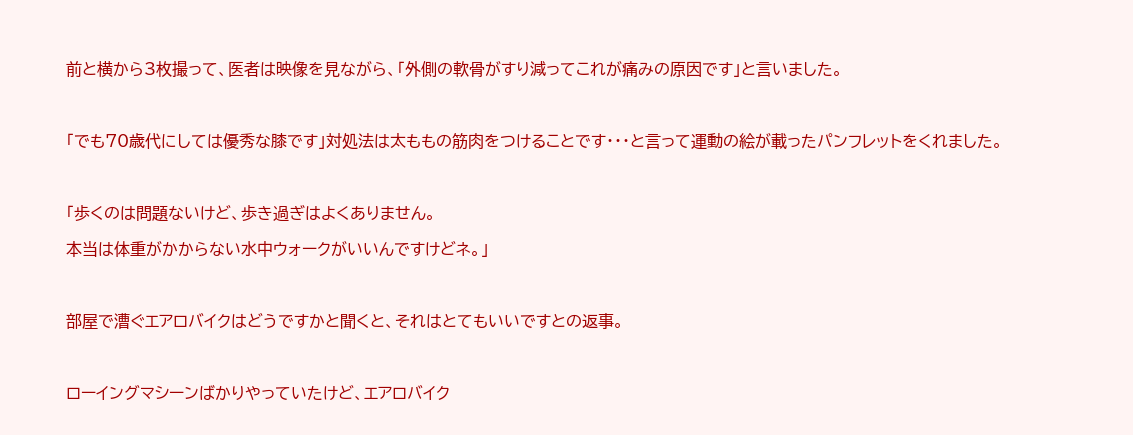前と横から3枚撮って、医者は映像を見ながら、「外側の軟骨がすり減ってこれが痛みの原因です」と言いました。



「でも70歳代にしては優秀な膝です」対処法は太ももの筋肉をつけることです・・・と言って運動の絵が載ったパンフレットをくれました。



「歩くのは問題ないけど、歩き過ぎはよくありません。

本当は体重がかからない水中ウォークがいいんですけどネ。」



部屋で漕ぐエアロバイクはどうですかと聞くと、それはとてもいいですとの返事。



ローイングマシーンばかりやっていたけど、エアロバイク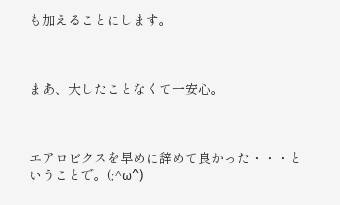も加えることにします。



まあ、大したことなくて一安心。



エアロビクスを早めに辞めて良かった・・・ということで。(;^ω^)